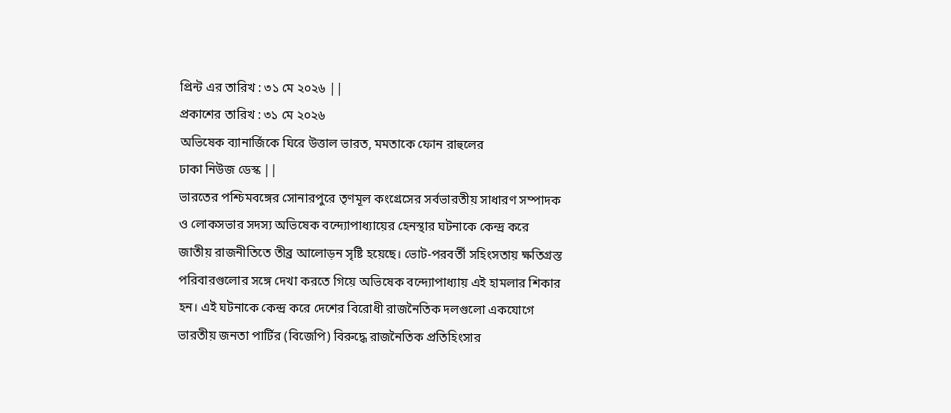প্রিন্ট এর তারিখ : ৩১ মে ২০২৬ ||
প্রকাশের তারিখ : ৩১ মে ২০২৬
অভিষেক ব্যানার্জিকে ঘিরে উত্তাল ভারত, মমতাকে ফোন রাহুলের
ঢাকা নিউজ ডেস্ক ||
ভারতের পশ্চিমবঙ্গের সোনারপুরে তৃণমূল কংগ্রেসের সর্বভারতীয় সাধারণ সম্পাদক ও লোকসভার সদস্য অভিষেক বন্দ্যোপাধ্যায়ের হেনস্থার ঘটনাকে কেন্দ্র করে জাতীয় রাজনীতিতে তীব্র আলোড়ন সৃষ্টি হয়েছে। ভোট-পরবর্তী সহিংসতায় ক্ষতিগ্রস্ত পরিবারগুলোর সঙ্গে দেখা করতে গিয়ে অভিষেক বন্দ্যোপাধ্যায় এই হামলার শিকার হন। এই ঘটনাকে কেন্দ্র করে দেশের বিরোধী রাজনৈতিক দলগুলো একযোগে ভারতীয় জনতা পার্টির (বিজেপি) বিরুদ্ধে রাজনৈতিক প্রতিহিংসার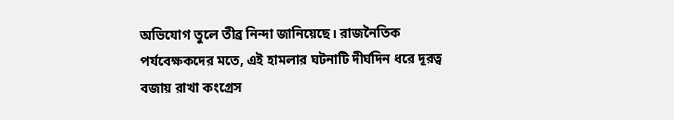অভিযোগ তুলে তীব্র নিন্দা জানিয়েছে। রাজনৈতিক পর্যবেক্ষকদের মতে, এই হামলার ঘটনাটি দীর্ঘদিন ধরে দূরত্ব বজায় রাখা কংগ্রেস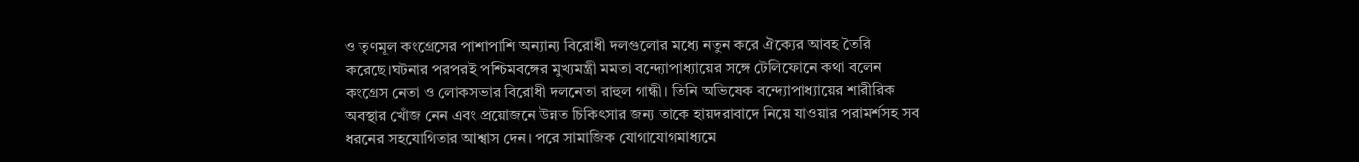ও তৃণমূল কংগ্রেসের পাশাপাশি অন্যান্য বিরোধী দলগুলোর মধ্যে নতুন করে ঐক্যের আবহ তৈরি করেছে।ঘটনার পরপরই পশ্চিমবঙ্গের মুখ্যমন্ত্রী মমতা বন্দ্যোপাধ্যায়ের সঙ্গে টেলিফোনে কথা বলেন কংগ্রেস নেতা ও লোকসভার বিরোধী দলনেতা রাহুল গান্ধী। তিনি অভিষেক বন্দ্যোপাধ্যায়ের শারীরিক অবস্থার খোঁজ নেন এবং প্রয়োজনে উন্নত চিকিৎসার জন্য তাকে হায়দরাবাদে নিয়ে যাওয়ার পরামর্শসহ সব ধরনের সহযোগিতার আশ্বাস দেন। পরে সামাজিক যোগাযোগমাধ্যমে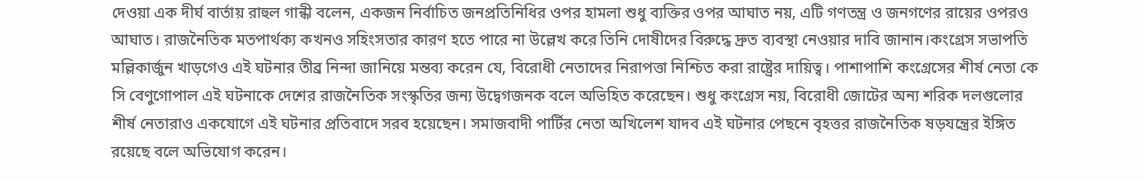দেওয়া এক দীর্ঘ বার্তায় রাহুল গান্ধী বলেন, একজন নির্বাচিত জনপ্রতিনিধির ওপর হামলা শুধু ব্যক্তির ওপর আঘাত নয়, এটি গণতন্ত্র ও জনগণের রায়ের ওপরও আঘাত। রাজনৈতিক মতপার্থক্য কখনও সহিংসতার কারণ হতে পারে না উল্লেখ করে তিনি দোষীদের বিরুদ্ধে দ্রুত ব্যবস্থা নেওয়ার দাবি জানান।কংগ্রেস সভাপতি মল্লিকার্জুন খাড়গেও এই ঘটনার তীব্র নিন্দা জানিয়ে মন্তব্য করেন যে, বিরোধী নেতাদের নিরাপত্তা নিশ্চিত করা রাষ্ট্রের দায়িত্ব। পাশাপাশি কংগ্রেসের শীর্ষ নেতা কে সি বেণুগোপাল এই ঘটনাকে দেশের রাজনৈতিক সংস্কৃতির জন্য উদ্বেগজনক বলে অভিহিত করেছেন। শুধু কংগ্রেস নয়, বিরোধী জোটের অন্য শরিক দলগুলোর শীর্ষ নেতারাও একযোগে এই ঘটনার প্রতিবাদে সরব হয়েছেন। সমাজবাদী পার্টির নেতা অখিলেশ যাদব এই ঘটনার পেছনে বৃহত্তর রাজনৈতিক ষড়যন্ত্রের ইঙ্গিত রয়েছে বলে অভিযোগ করেন।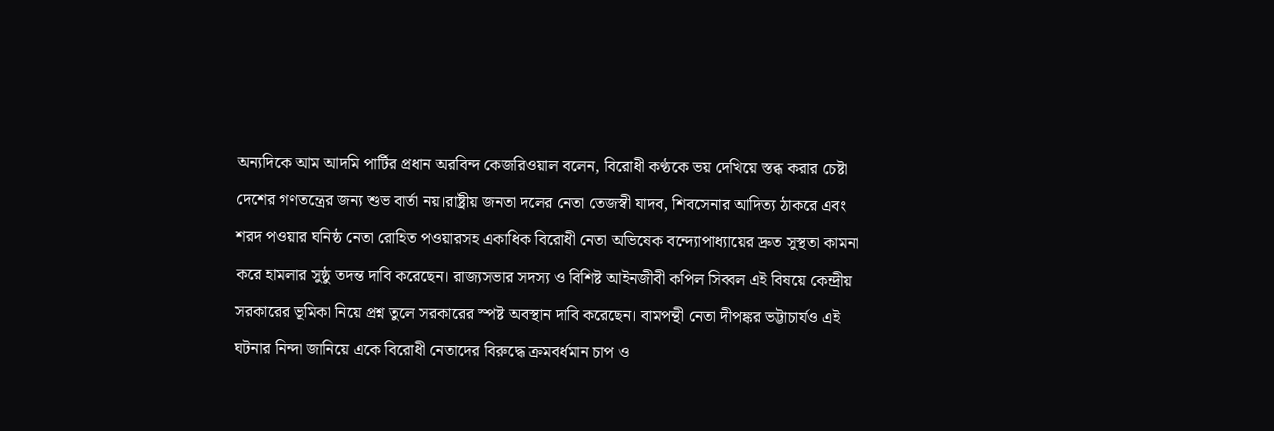অন্যদিকে আম আদমি পার্টির প্রধান অরবিন্দ কেজরিওয়াল বলেন, বিরোধী কণ্ঠকে ভয় দেখিয়ে স্তব্ধ করার চেষ্টা দেশের গণতন্ত্রের জন্য শুভ বার্তা নয়।রাষ্ট্রীয় জনতা দলের নেতা তেজস্বী যাদব, শিবসেনার আদিত্য ঠাকরে এবং শরদ পওয়ার ঘনিষ্ঠ নেতা রোহিত পওয়ারসহ একাধিক বিরোধী নেতা অভিষেক বন্দ্যোপাধ্যায়ের দ্রুত সুস্থতা কামনা করে হামলার সুষ্ঠু তদন্ত দাবি করেছেন। রাজ্যসভার সদস্য ও বিশিষ্ট আইনজীবী কপিল সিব্বল এই বিষয়ে কেন্দ্রীয় সরকারের ভূমিকা নিয়ে প্রশ্ন তুলে সরকারের স্পষ্ট অবস্থান দাবি করেছেন। বামপন্থী নেতা দীপঙ্কর ভট্টাচার্যও এই ঘটনার নিন্দা জানিয়ে একে বিরোধী নেতাদের বিরুদ্ধে ক্রমবর্ধমান চাপ ও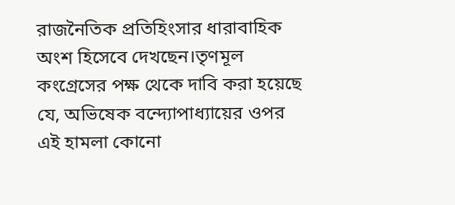রাজনৈতিক প্রতিহিংসার ধারাবাহিক অংশ হিসেবে দেখছেন।তৃণমূল কংগ্রেসের পক্ষ থেকে দাবি করা হয়েছে যে, অভিষেক বন্দ্যোপাধ্যায়ের ওপর এই হামলা কোনো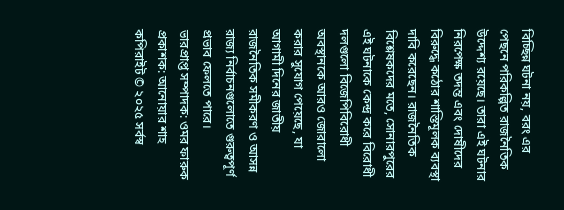বিচ্ছিন্ন ঘটনা নয়, বরং এর পেছনে পরিকল্পিত রাজনৈতিক উদ্দেশ্য রয়েছে। তারা এই ঘটনার নিরপেক্ষ তদন্ত এবং দোষীদের বিরুদ্ধে কঠোর শাস্তিমূলক ব্যবস্থা দাবি করেছেন। রাজনৈতিক বিশ্লেষকদের মতে, সোনারপুরের এই ঘটনাকে কেন্দ্র করে বিরোধী দলগুলো বিজেপিবিরোধী অবস্থানকে আরও জোরালো করার সুযোগ পেয়েছে, যা আগামী দিনের জাতীয় রাজনৈতিক সমীকরণ ও আসন্ন রাজ্য নির্বাচনগুলোতে গুরুত্বপূর্ণ প্রভাব ফেলতে পারে।
ভারপ্রাপ্ত সম্পাদক: ওমর ফারুক
প্রকাশক: আনোয়ার শাহ
কপিরাইট © ২০২৫ সর্বস্ব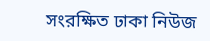সংরক্ষিত ঢাকা নিউজ